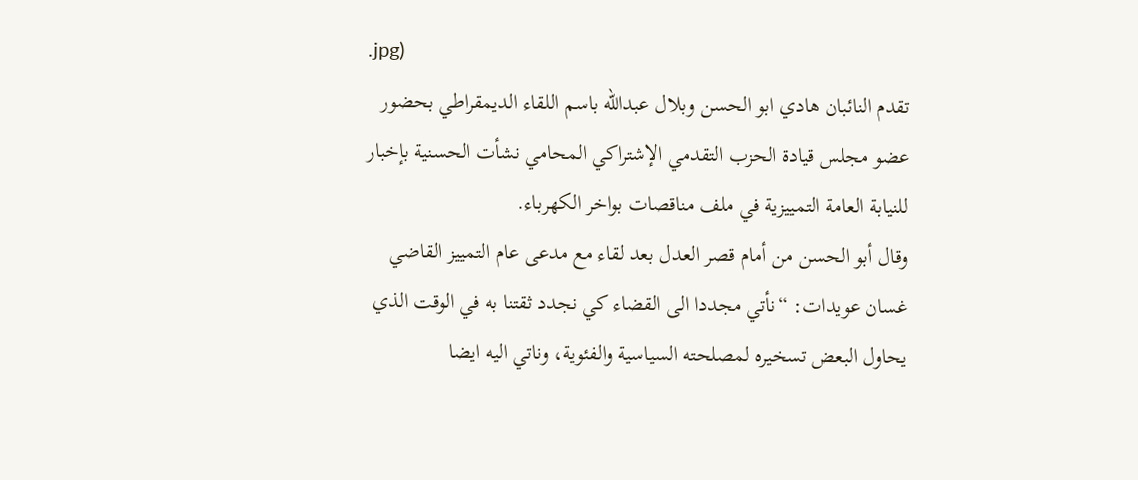.jpg)
تقدم النائبان هادي ابو الحسن وبلال عبدالله باسم اللقاء الديمقراطي بحضور عضو مجلس قيادة الحزب التقدمي الإشتراكي المحامي نشأت الحسنية بإخبار للنيابة العامة التمييزية في ملف مناقصات بواخر الكهرباء.
وقال أبو الحسن من أمام قصر العدل بعد لقاء مع مدعى عام التمييز القاضي غسان عويدات: “نأتي مجددا الى القضاء كي نجدد ثقتنا به في الوقت الذي يحاول البعض تسخيره لمصلحته السياسية والفئوية، وناتي اليه ايضا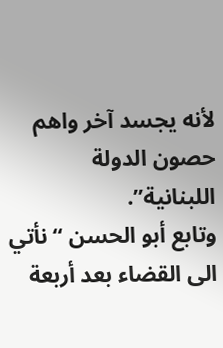لأنه يجسد آخر واهم حصون الدولة اللبنانية”.
وتابع أبو الحسن “نأتي الى القضاء بعد أربعة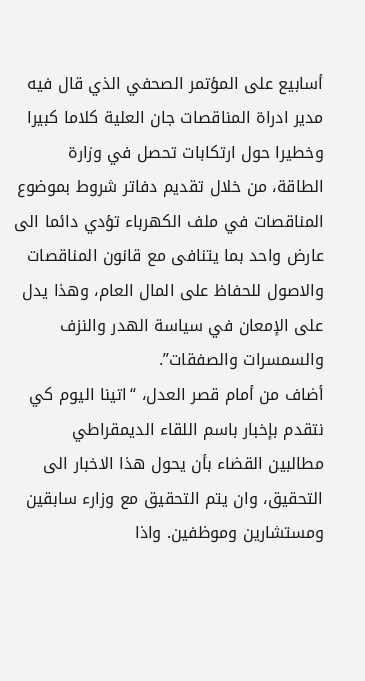أسابيع على المؤتمر الصحفي الذي قال فيه مدير ادراة المناقصات جان العلية كلاما كبيرا وخطيرا حول ارتكابات تحصل في وزارة الطاقة، من خلال تقديم دفاتر شروط بموضوع المناقصات في ملف الكهرباء تؤدي دائما الى عارض واحد بما يتنافى مع قانون المناقصات والاصول للحفاظ على المال العام، وهذا يدل على الإمعان في سياسة الهدر والنزف والسمسرات والصفقات”.
أضاف من أمام قصر العدل، “اتينا اليوم كي نتقدم بإخبار باسم اللقاء الديمقراطي مطالبين القضاء بأن يحول هذا الاخبار الى التحقيق، وان يتم التحقيق مع وزارء سابقين ومستشارين وموظفين. واذا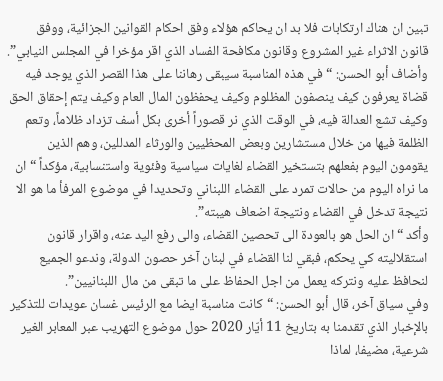تبين ان هناك ارتكابات فلا بد ان يحاكم هؤلاء وفق احكام القوانين الجزائية، ووفق قانون الاثراء غير المشروع وقانون مكافحة الفساد الذي اقر مؤخرا في المجلس النيابي”.
وأضاف أبو الحسن: “في هذه المناسبة سيبقى رهاننا على هذا القصر الذي يوجد فيه قضاة يعرفون كيف ينصفون المظلوم وكيف يحفظون المال العام وكيف يتم إحقاق الحق وكيف تشع العدالة فيه، في الوقت الذي نر قصوراً أخرى بكل أسف تزداد ظلاماً، وتعم الظلمة فيها من خلال مستشارين وبعض المحظيين والورثاء المدللين، وهم الذين يقومون اليوم بفعلهم بتستخير القضاء لغايات سياسية وفئوية واستنسابية، مؤكداً “ان ما نراه اليوم من حالات تمرد على القضاء اللبناني وتحديدا في موضوع المرفأ ما هو الا نتيجة تدخل في القضاء ونتيجة اضعاف هيبته”.
وأكد “ان الحل هو بالعودة الى تحصين القضاء، والى رفع اليد عنه، واقرار قانون استقلاليته كي يحكم، فبقي لنا القضاء في لبنان آخر حصون الدولة، وندعو الجميع لنحافظ عليه ونتركه يعمل من اجل الحفاظ على ما تبقى من مال اللبنانيين”.
وفي سياق آخر، قال أبو الحسن: “كانت مناسبة ايضا مع الرئيس غسان عويدات للتذكير بالإخبار الذي تقدمنا به بتاريخ 11 أيّار 2020 حول موضوع التهريب عبر المعابر الغير شرعية، مضيفا، لماذا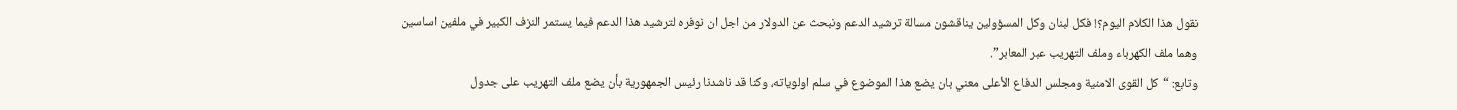نقول هذا الكلام اليوم؟! فكل لبنان وكل المسؤولين يناقشون مسالة ترشيد الدعم ونبحث عن الدولار من اجل ان نوفره لترشيد هذا الدعم فيما يستمر النزف الكبير في ملفين اساسين وهما ملف الكهرباء وملف التهريب عبر المعابر”.
وتابع: “كل القوى الامنية ومجلس الدفاع الأعلى معني بان يضع هذا الموضوع في سلم اولوياته، وكنا قد ناشدنا رئيس الجمهورية بأن يضع ملف التهريب على جدول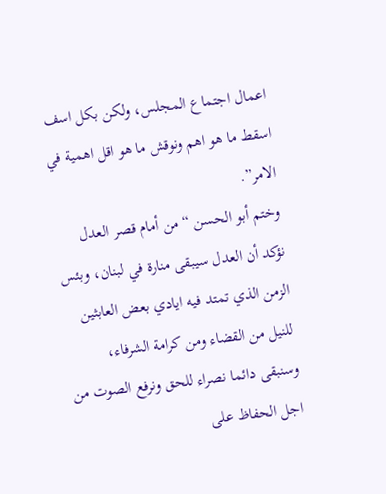اعمال اجتماع المجلس، ولكن بكل اسف اسقط ما هو اهم ونوقش ما هو اقل اهمية في الامر”.
وختم أبو الحسن “من أمام قصر العدل نؤكد أن العدل سيبقى منارة في لبنان، وبئس الزمن الذي تمتد فيه ايادي بعض العابثين للنيل من القضاء ومن كرامة الشرفاء، وسنبقى دائما نصراء للحق ونرفع الصوت من اجل الحفاظ على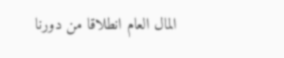المال العام انطلاقا من دورنا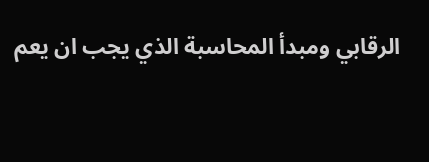الرقابي ومبدأ المحاسبة الذي يجب ان يعم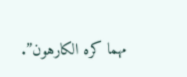مهما كره الكارهون”.